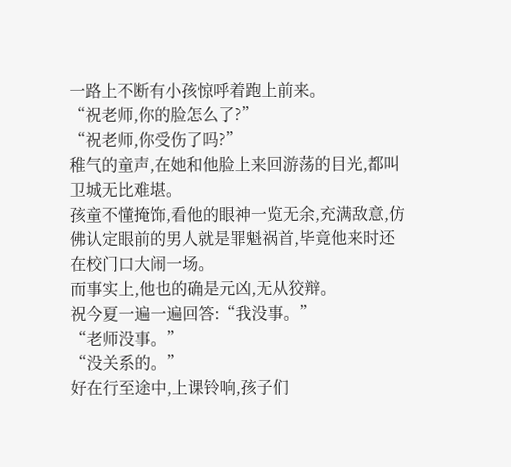一路上不断有小孩惊呼着跑上前来。
“祝老师,你的脸怎么了?”
“祝老师,你受伤了吗?”
稚气的童声,在她和他脸上来回游荡的目光,都叫卫城无比难堪。
孩童不懂掩饰,看他的眼神一览无余,充满敌意,仿佛认定眼前的男人就是罪魁祸首,毕竟他来时还在校门口大闹一场。
而事实上,他也的确是元凶,无从狡辩。
祝今夏一遍一遍回答:“我没事。”
“老师没事。”
“没关系的。”
好在行至途中,上课铃响,孩子们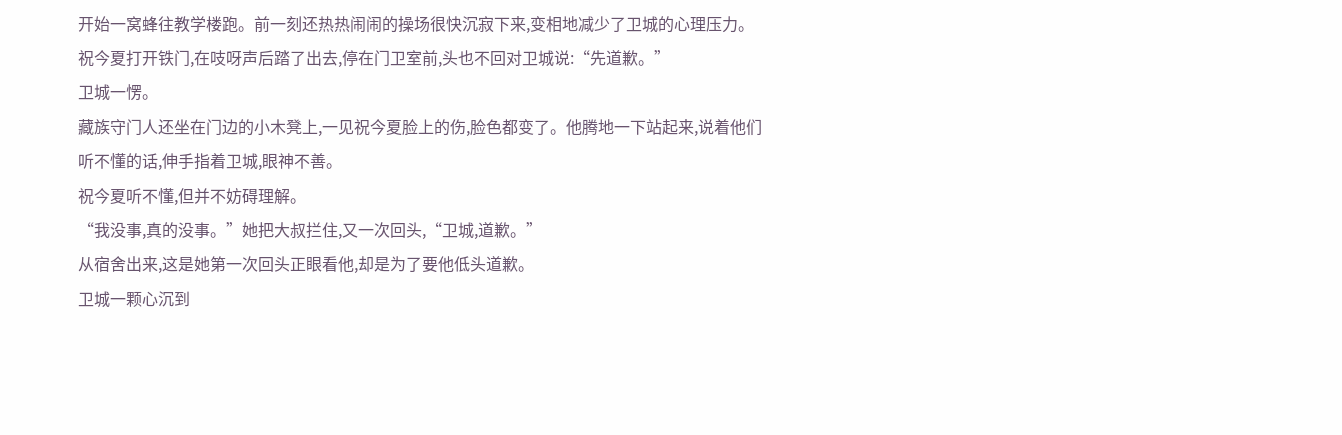开始一窝蜂往教学楼跑。前一刻还热热闹闹的操场很快沉寂下来,变相地减少了卫城的心理压力。
祝今夏打开铁门,在吱呀声后踏了出去,停在门卫室前,头也不回对卫城说:“先道歉。”
卫城一愣。
藏族守门人还坐在门边的小木凳上,一见祝今夏脸上的伤,脸色都变了。他腾地一下站起来,说着他们听不懂的话,伸手指着卫城,眼神不善。
祝今夏听不懂,但并不妨碍理解。
“我没事,真的没事。”她把大叔拦住,又一次回头,“卫城,道歉。”
从宿舍出来,这是她第一次回头正眼看他,却是为了要他低头道歉。
卫城一颗心沉到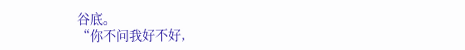谷底。
“你不问我好不好,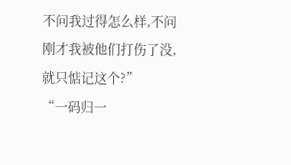不问我过得怎么样,不问刚才我被他们打伤了没,就只惦记这个?”
“一码归一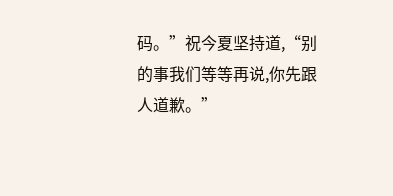码。”祝今夏坚持道,“别的事我们等等再说,你先跟人道歉。”